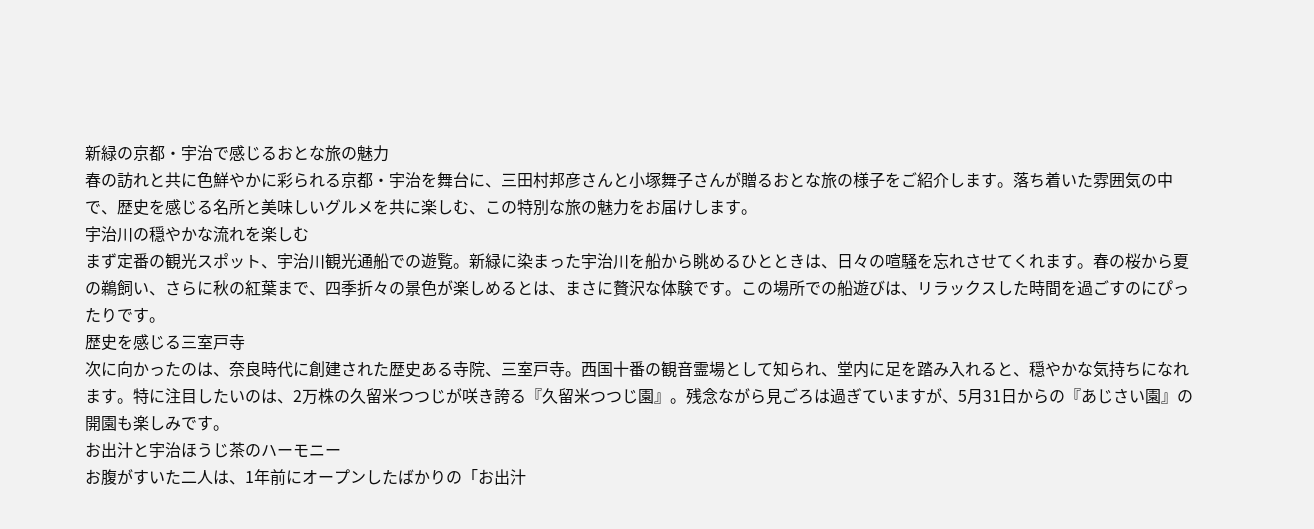新緑の京都・宇治で感じるおとな旅の魅力
春の訪れと共に色鮮やかに彩られる京都・宇治を舞台に、三田村邦彦さんと小塚舞子さんが贈るおとな旅の様子をご紹介します。落ち着いた雰囲気の中で、歴史を感じる名所と美味しいグルメを共に楽しむ、この特別な旅の魅力をお届けします。
宇治川の穏やかな流れを楽しむ
まず定番の観光スポット、宇治川観光通船での遊覧。新緑に染まった宇治川を船から眺めるひとときは、日々の喧騒を忘れさせてくれます。春の桜から夏の鵜飼い、さらに秋の紅葉まで、四季折々の景色が楽しめるとは、まさに贅沢な体験です。この場所での船遊びは、リラックスした時間を過ごすのにぴったりです。
歴史を感じる三室戸寺
次に向かったのは、奈良時代に創建された歴史ある寺院、三室戸寺。西国十番の観音霊場として知られ、堂内に足を踏み入れると、穏やかな気持ちになれます。特に注目したいのは、2万株の久留米つつじが咲き誇る『久留米つつじ園』。残念ながら見ごろは過ぎていますが、5月31日からの『あじさい園』の開園も楽しみです。
お出汁と宇治ほうじ茶のハーモニー
お腹がすいた二人は、1年前にオープンしたばかりの「お出汁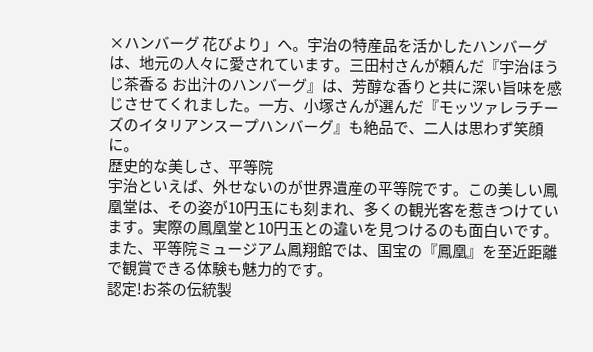×ハンバーグ 花びより」へ。宇治の特産品を活かしたハンバーグは、地元の人々に愛されています。三田村さんが頼んだ『宇治ほうじ茶香る お出汁のハンバーグ』は、芳醇な香りと共に深い旨味を感じさせてくれました。一方、小塚さんが選んだ『モッツァレラチーズのイタリアンスープハンバーグ』も絶品で、二人は思わず笑顔に。
歴史的な美しさ、平等院
宇治といえば、外せないのが世界遺産の平等院です。この美しい鳳凰堂は、その姿が10円玉にも刻まれ、多くの観光客を惹きつけています。実際の鳳凰堂と10円玉との違いを見つけるのも面白いです。また、平等院ミュージアム鳳翔館では、国宝の『鳳凰』を至近距離で観賞できる体験も魅力的です。
認定!お茶の伝統製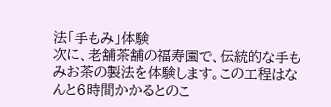法「手もみ」体験
次に、老舗茶舗の福寿園で、伝統的な手もみお茶の製法を体験します。この工程はなんと6時間かかるとのこ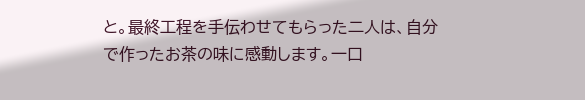と。最終工程を手伝わせてもらった二人は、自分で作ったお茶の味に感動します。一口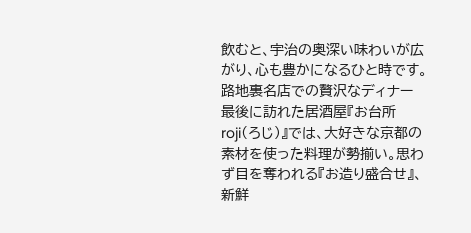飲むと、宇治の奥深い味わいが広がり、心も豊かになるひと時です。
路地裏名店での贅沢なディナー
最後に訪れた居酒屋『お台所 roji(ろじ)』では、大好きな京都の素材を使った料理が勢揃い。思わず目を奪われる『お造り盛合せ』、新鮮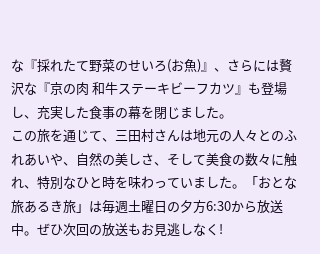な『採れたて野菜のせいろ(お魚)』、さらには贅沢な『京の肉 和牛ステーキビーフカツ』も登場し、充実した食事の幕を閉じました。
この旅を通じて、三田村さんは地元の人々とのふれあいや、自然の美しさ、そして美食の数々に触れ、特別なひと時を味わっていました。「おとな旅あるき旅」は毎週土曜日の夕方6:30から放送中。ぜひ次回の放送もお見逃しなく!